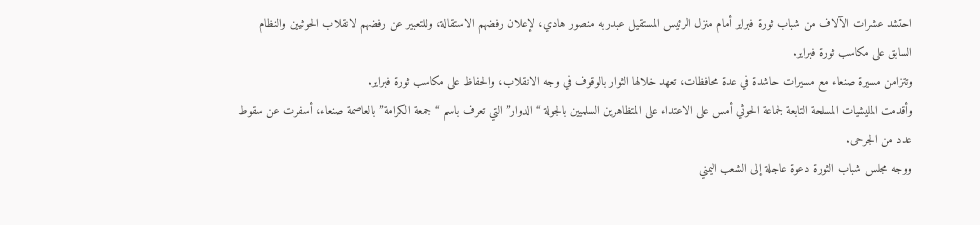احتشد عشرات الآلاف من شباب ثورة فبراير أمام منزل الرئيس المستقيل عبدربه منصور هادي، لإعلان رفضهم الاستقالة، وللتعبير عن رفضهم لانقلاب الحوثيين والنظام السابق على مكاسب ثورة فبراير.
وتتزامن مسيرة صنعاء مع مسيرات حاشدة في عدة محافظات، تعهد خلالها الثوار بالوقوف في وجه الانقلاب، والحفاظ على مكاسب ثورة فبراير.
وأقدمت المليشيات المسلحة التابعة لجماعة الحوثي أمس على الاعتداء على المتظاهرين السلميين بالجولة “الدوار” التي تعرف باسم “جمعة الكرامة” بالعاصمة صنعاء، أسفرت عن سقوط عدد من الجرحى.
ووجه مجلس شباب الثورة دعوة عاجلة إلى الشعب اليمني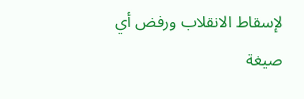لإسقاط الانقلاب ورفض أي صيغة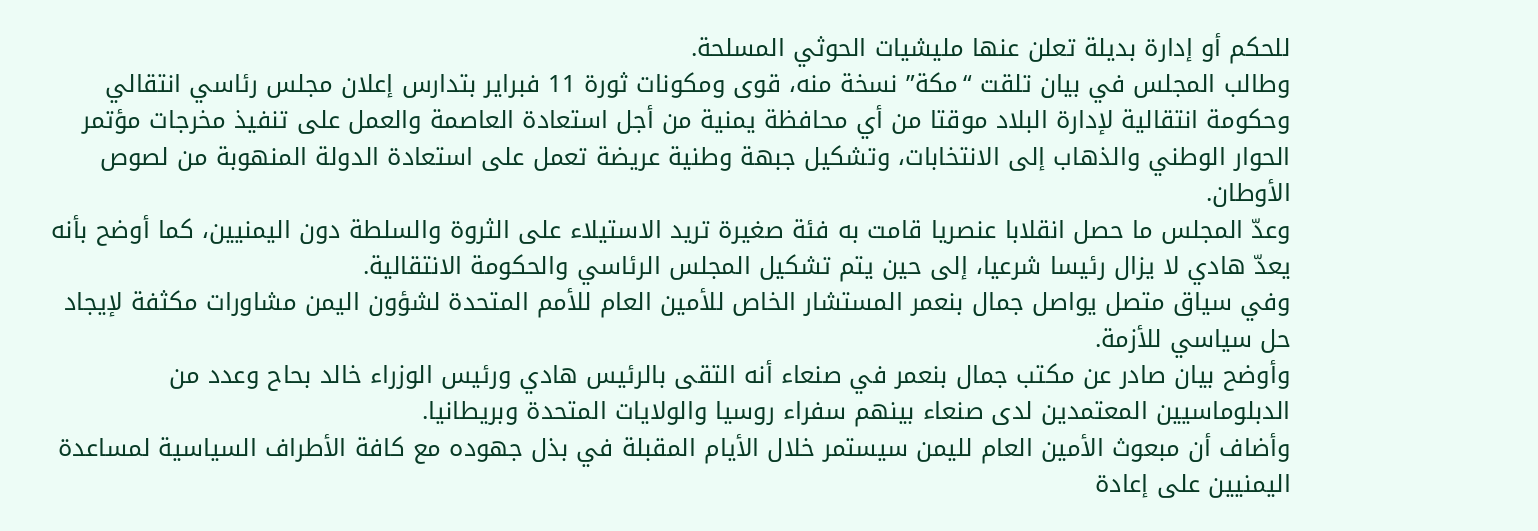للحكم أو إدارة بديلة تعلن عنها مليشيات الحوثي المسلحة.
وطالب المجلس في بيان تلقت “مكة” نسخة منه، قوى ومكونات ثورة 11 فبراير بتدارس إعلان مجلس رئاسي انتقالي وحكومة انتقالية لإدارة البلاد موقتا من أي محافظة يمنية من أجل استعادة العاصمة والعمل على تنفيذ مخرجات مؤتمر الحوار الوطني والذهاب إلى الانتخابات، وتشكيل جبهة وطنية عريضة تعمل على استعادة الدولة المنهوبة من لصوص الأوطان.
وعدّ المجلس ما حصل انقلابا عنصريا قامت به فئة صغيرة تريد الاستيلاء على الثروة والسلطة دون اليمنيين، كما أوضح بأنه يعدّ هادي لا يزال رئيسا شرعيا، إلى حين يتم تشكيل المجلس الرئاسي والحكومة الانتقالية.
وفي سياق متصل يواصل جمال بنعمر المستشار الخاص للأمين العام للأمم المتحدة لشؤون اليمن مشاورات مكثفة لإيجاد حل سياسي للأزمة.
وأوضح بيان صادر عن مكتب جمال بنعمر في صنعاء أنه التقى بالرئيس هادي ورئيس الوزراء خالد بحاح وعدد من الدبلوماسيين المعتمدين لدى صنعاء بينهم سفراء روسيا والولايات المتحدة وبريطانيا.
وأضاف أن مبعوث الأمين العام لليمن سيستمر خلال الأيام المقبلة في بذل جهوده مع كافة الأطراف السياسية لمساعدة اليمنيين على إعادة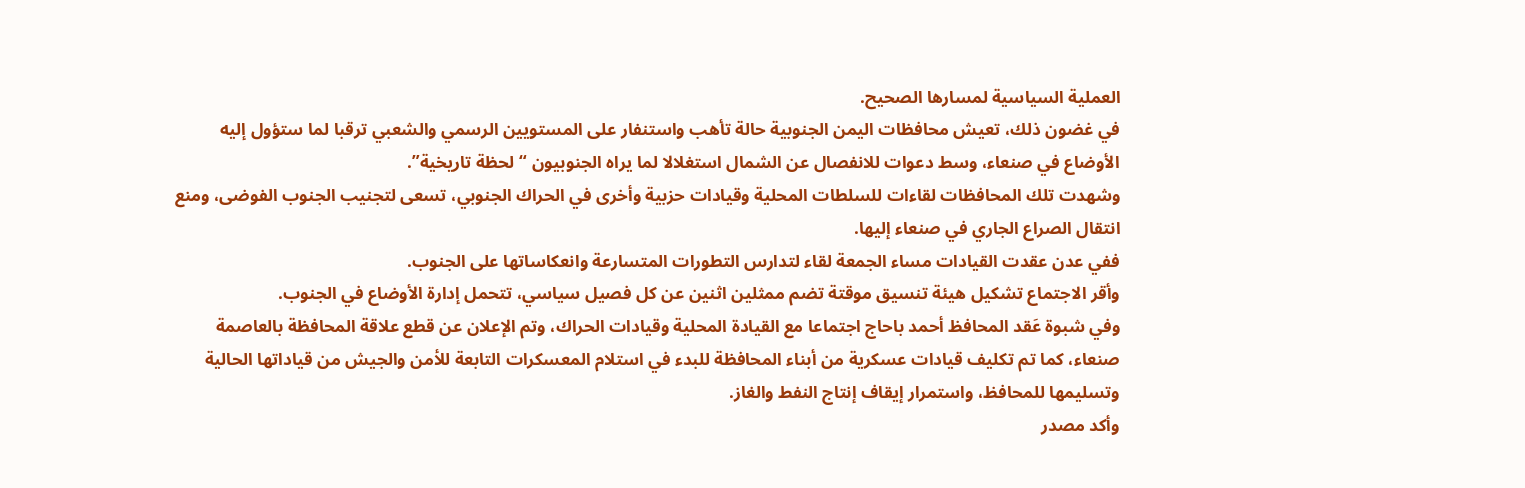العملية السياسية لمسارها الصحيح.
في غضون ذلك، تعيش محافظات اليمن الجنوبية حالة تأهب واستنفار على المستويين الرسمي والشعبي ترقبا لما ستؤول إليه الأوضاع في صنعاء، وسط دعوات للانفصال عن الشمال استغلالا لما يراه الجنوبيون “لحظة تاريخية”.
وشهدت تلك المحافظات لقاءات للسلطات المحلية وقيادات حزبية وأخرى في الحراك الجنوبي، تسعى لتجنيب الجنوب الفوضى، ومنع انتقال الصراع الجاري في صنعاء إليها.
ففي عدن عقدت القيادات مساء الجمعة لقاء لتدارس التطورات المتسارعة وانعكاساتها على الجنوب.
وأقر الاجتماع تشكيل هيئة تنسيق موقتة تضم ممثلين اثنين عن كل فصيل سياسي، تتحمل إدارة الأوضاع في الجنوب.
وفي شبوة عَقد المحافظ أحمد باحاج اجتماعا مع القيادة المحلية وقيادات الحراك، وتم الإعلان عن قطع علاقة المحافظة بالعاصمة صنعاء، كما تم تكليف قيادات عسكرية من أبناء المحافظة للبدء في استلام المعسكرات التابعة للأمن والجيش من قياداتها الحالية وتسليمها للمحافظ، واستمرار إيقاف إنتاج النفط والغاز.
وأكد مصدر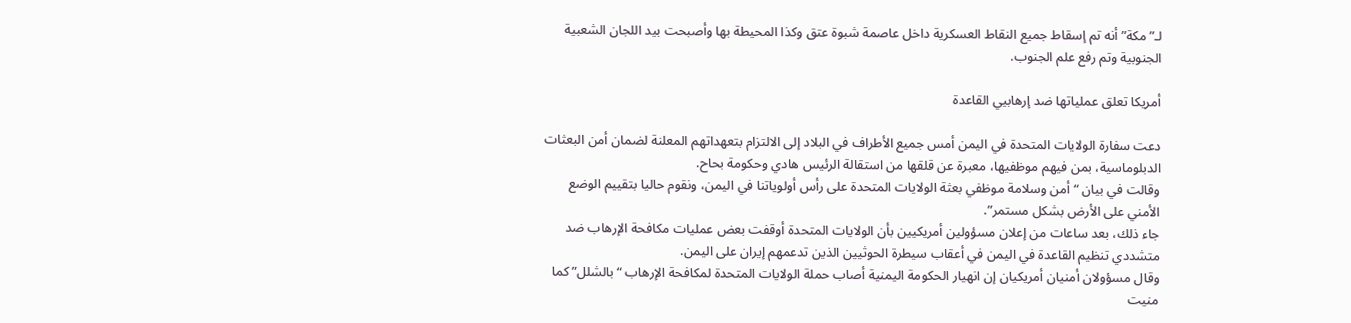لـ”مكة” أنه تم إسقاط جميع النقاط العسكرية داخل عاصمة شبوة عتق وكذا المحيطة بها وأصبحت بيد اللجان الشعبية الجنوبية وتم رفع علم الجنوب.

أمريكا تعلق عملياتها ضد إرهابيي القاعدة

دعت سفارة الولايات المتحدة في اليمن أمس جميع الأطراف في البلاد إلى الالتزام بتعهداتهم المعلنة لضمان أمن البعثات الدبلوماسية، بمن فيهم موظفيها، معبرة عن قلقها من استقالة الرئيس هادي وحكومة بحاح.
وقالت في بيان “أمن وسلامة موظفي بعثة الولايات المتحدة على رأس أولوياتنا في اليمن، ونقوم حاليا بتقييم الوضع الأمني على الأرض بشكل مستمر”.
جاء ذلك، بعد ساعات من إعلان مسؤولين أمريكيين بأن الولايات المتحدة أوقفت بعض عمليات مكافحة الإرهاب ضد متشددي تنظيم القاعدة في اليمن في أعقاب سيطرة الحوثيين الذين تدعمهم إيران على اليمن.
وقال مسؤولان أمنيان أمريكيان إن انهيار الحكومة اليمنية أصاب حملة الولايات المتحدة لمكافحة الإرهاب “بالشلل” كما منيت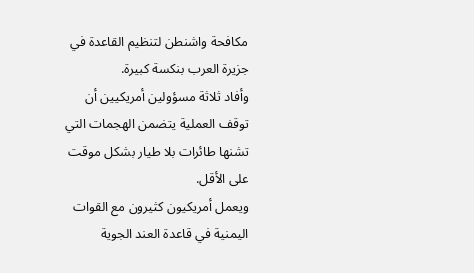مكافحة واشنطن لتنظيم القاعدة في جزيرة العرب بنكسة كبيرة.
وأفاد ثلاثة مسؤولين أمريكيين أن توقف العملية يتضمن الهجمات التي تشنها طائرات بلا طيار بشكل موقت على الأقل.
ويعمل أمريكيون كثيرون مع القوات اليمنية في قاعدة العند الجوية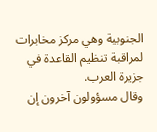الجنوبية وهي مركز مخابرات لمراقبة تنظيم القاعدة في جزيرة العرب.
وقال مسؤولون آخرون إن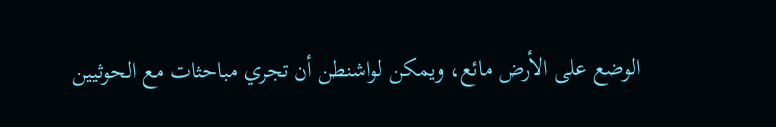الوضع على الأرض مائع، ويمكن لواشنطن أن تجري مباحثات مع الحوثيين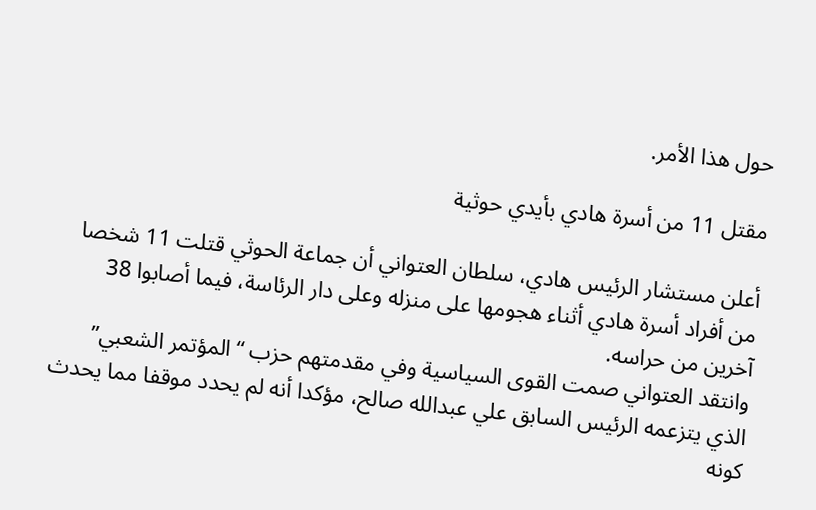حول هذا الأمر.

مقتل 11 من أسرة هادي بأيدي حوثية

أعلن مستشار الرئيس هادي، سلطان العتواني أن جماعة الحوثي قتلت 11 شخصا من أفراد أسرة هادي أثناء هجومها على منزله وعلى دار الرئاسة، فيما أصابوا 38 آخرين من حراسه.
وانتقد العتواني صمت القوى السياسية وفي مقدمتهم حزب “المؤتمر الشعبي” الذي يتزعمه الرئيس السابق علي عبدالله صالح، مؤكدا أنه لم يحدد موقفا مما يحدث كونه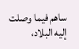ساهم فيما وصلت إليه البلاد،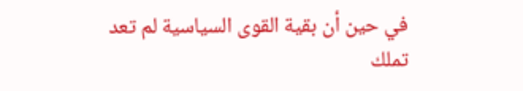في حين أن بقية القوى السياسية لم تعد تملك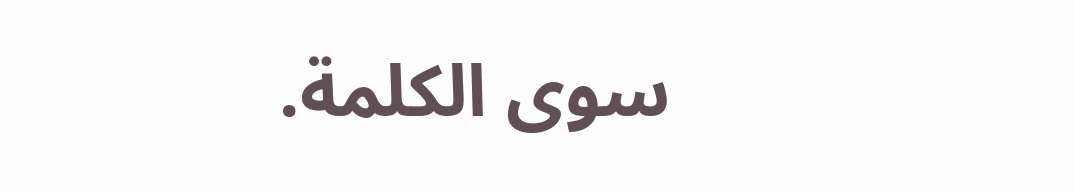سوى الكلمة.